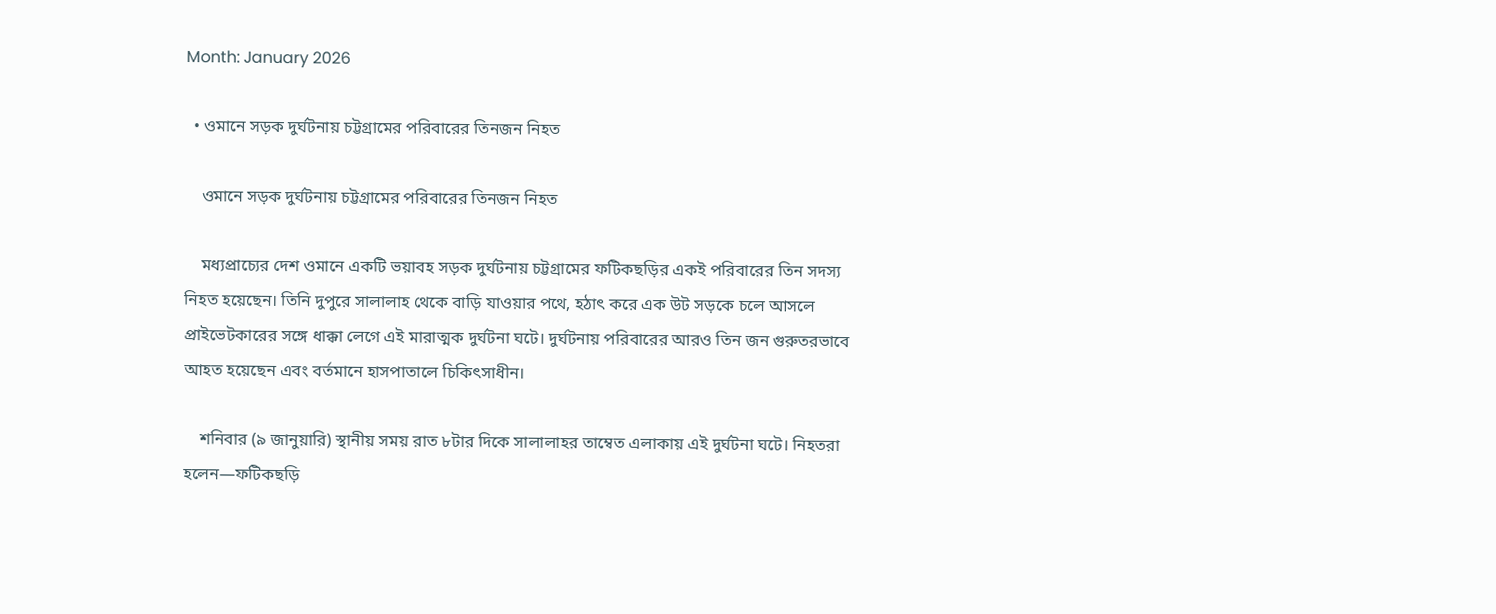Month: January 2026

  • ওমানে সড়ক দুর্ঘটনায় চট্টগ্রামের পরিবারের তিনজন নিহত

    ওমানে সড়ক দুর্ঘটনায় চট্টগ্রামের পরিবারের তিনজন নিহত

    মধ্যপ্রাচ্যের দেশ ওমানে একটি ভয়াবহ সড়ক দুর্ঘটনায় চট্টগ্রামের ফটিকছড়ির একই পরিবারের তিন সদস্য নিহত হয়েছেন। তিনি দুপুরে সালালাহ থেকে বাড়ি যাওয়ার পথে, হঠাৎ করে এক উট সড়কে চলে আসলে প্রাইভেটকারের সঙ্গে ধাক্কা লেগে এই মারাত্মক দুর্ঘটনা ঘটে। দুর্ঘটনায় পরিবারের আরও তিন জন গুরুতরভাবে আহত হয়েছেন এবং বর্তমানে হাসপাতালে চিকিৎসাধীন।

    শনিবার (৯ জানুয়ারি) স্থানীয় সময় রাত ৮টার দিকে সালালাহর তাম্বেত এলাকায় এই দুর্ঘটনা ঘটে। নিহতরা হলেন—ফটিকছড়ি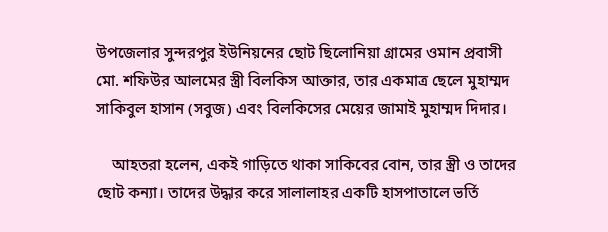উপজেলার সুন্দরপুর ইউনিয়নের ছোট ছিলোনিয়া গ্রামের ওমান প্রবাসী মো. শফিউর আলমের স্ত্রী বিলকিস আক্তার, তার একমাত্র ছেলে মুহাম্মদ সাকিবুল হাসান (সবুজ) এবং বিলকিসের মেয়ের জামাই মুহাম্মদ দিদার।

    আহতরা হলেন, একই গাড়িতে থাকা সাকিবের বোন, তার স্ত্রী ও তাদের ছোট কন্যা। তাদের উদ্ধার করে সালালাহর একটি হাসপাতালে ভর্তি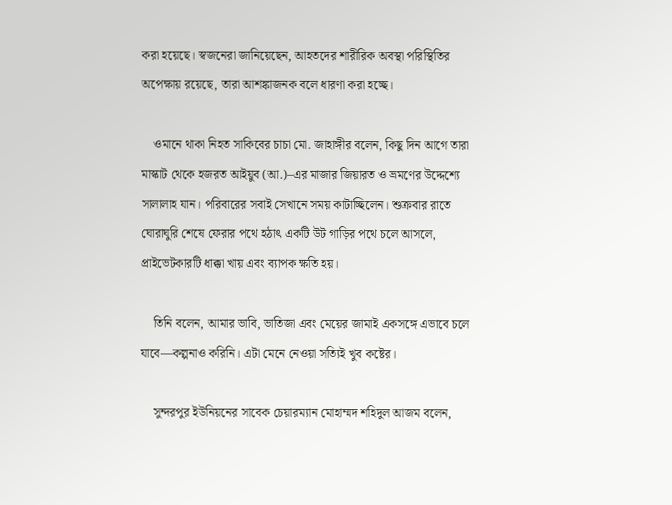করা হয়েছে। স্বজনেরা জানিয়েছেন, আহতদের শারীরিক অবস্থা পরিস্থিতির অপেক্ষায় রয়েছে, তারা আশঙ্কাজনক বলে ধারণা করা হচ্ছে।

    ওমানে থাকা নিহত সাকিবের চাচা মো. জাহাঙ্গীর বলেন, কিছু দিন আগে তারা মাস্কাট থেকে হজরত আইয়ুব (আ.)–এর মাজার জিয়ারত ও ভ্রমণের উদ্দেশ্যে সালালাহ যান। পরিবারের সবাই সেখানে সময় কাটাচ্ছিলেন। শুক্রবার রাতে ঘোরাঘুরি শেষে ফেরার পথে হঠাৎ একটি উট গাড়ির পথে চলে আসলে, প্রাইভেটকারটি ধাক্কা খায় এবং ব্যাপক ক্ষতি হয়।

    তিনি বলেন, আমার ভাবি, ভাতিজা এবং মেয়ের জামাই একসঙ্গে এভাবে চলে যাবে—কল্পনাও করিনি। এটা মেনে নেওয়া সত্যিই খুব কষ্টের।

    সুন্দরপুর ইউনিয়নের সাবেক চেয়ারম্যান মোহাম্মদ শহিদুল আজম বলেন,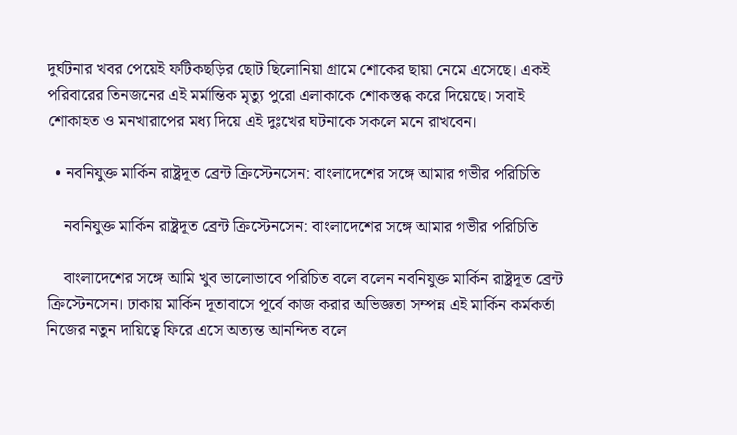দুর্ঘটনার খবর পেয়েই ফটিকছড়ির ছোট ছিলোনিয়া গ্রামে শোকের ছায়া নেমে এসেছে। একই পরিবারের তিনজনের এই মর্মান্তিক মৃত্যু পুরো এলাকাকে শোকস্তব্ধ করে দিয়েছে। সবাই শোকাহত ও মনখারাপের মধ্য দিয়ে এই দুঃখের ঘটনাকে সকলে মনে রাখবেন।

  • নবনিযুক্ত মার্কিন রাষ্ট্রদূত ব্রেন্ট ক্রিস্টেনসেন: বাংলাদেশের সঙ্গে আমার গভীর পরিচিতি

    নবনিযুক্ত মার্কিন রাষ্ট্রদূত ব্রেন্ট ক্রিস্টেনসেন: বাংলাদেশের সঙ্গে আমার গভীর পরিচিতি

    বাংলাদেশের সঙ্গে আমি খুব ভালোভাবে পরিচিত বলে বলেন নবনিযুক্ত মার্কিন রাষ্ট্রদূত ব্রেন্ট ক্রিস্টেনসেন। ঢাকায় মার্কিন দূতাবাসে পূর্বে কাজ করার অভিজ্ঞতা সম্পন্ন এই মার্কিন কর্মকর্তা নিজের নতুন দায়িত্বে ফিরে এসে অত্যন্ত আনন্দিত বলে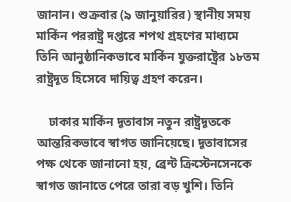জানান। শুক্রবার (৯ জানুয়ারির) স্থানীয় সময় মার্কিন পররাষ্ট্র দপ্তরে শপথ গ্রহণের মাধ্যমে তিনি আনুষ্ঠানিকভাবে মার্কিন যুক্তরাষ্ট্রের ১৮তম রাষ্ট্রদূত হিসেবে দায়িত্ব গ্রহণ করেন।

    ঢাকার মার্কিন দূতাবাস নতুন রাষ্ট্রদূতকে আন্তরিকভাবে স্বাগত জানিয়েছে। দূতাবাসের পক্ষ থেকে জানানো হয়, ব্রেন্ট ক্রিস্টেনসেনকে স্বাগত জানাতে পেরে তারা বড় খুশি। তিনি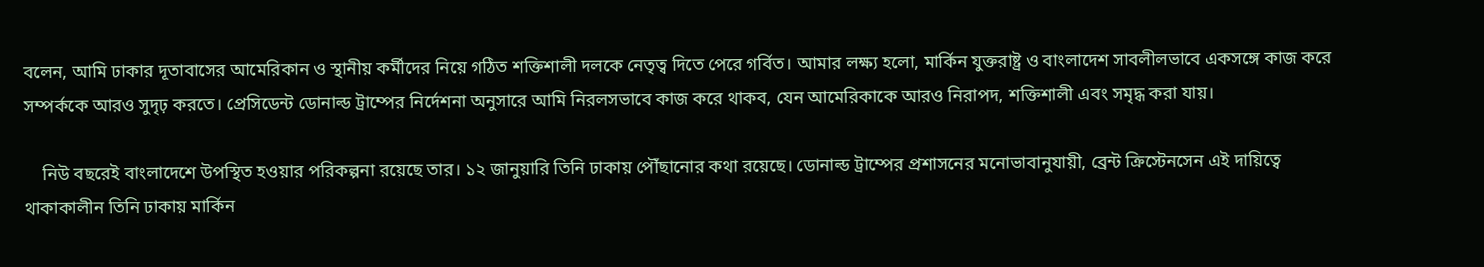বলেন, আমি ঢাকার দূতাবাসের আমেরিকান ও স্থানীয় কর্মীদের নিয়ে গঠিত শক্তিশালী দলকে নেতৃত্ব দিতে পেরে গর্বিত। আমার লক্ষ্য হলো, মার্কিন যুক্তরাষ্ট্র ও বাংলাদেশ সাবলীলভাবে একসঙ্গে কাজ করে সম্পর্ককে আরও সুদৃঢ় করতে। প্রেসিডেন্ট ডোনাল্ড ট্রাম্পের নির্দেশনা অনুসারে আমি নিরলসভাবে কাজ করে থাকব, যেন আমেরিকাকে আরও নিরাপদ, শক্তিশালী এবং সমৃদ্ধ করা যায়।

    নিউ বছরেই বাংলাদেশে উপস্থিত হওয়ার পরিকল্পনা রয়েছে তার। ১২ জানুয়ারি তিনি ঢাকায় পৌঁছানোর কথা রয়েছে। ডোনাল্ড ট্রাম্পের প্রশাসনের মনোভাবানুযায়ী, ব্রেন্ট ক্রিস্টেনসেন এই দায়িত্বে থাকাকালীন তিনি ঢাকায় মার্কিন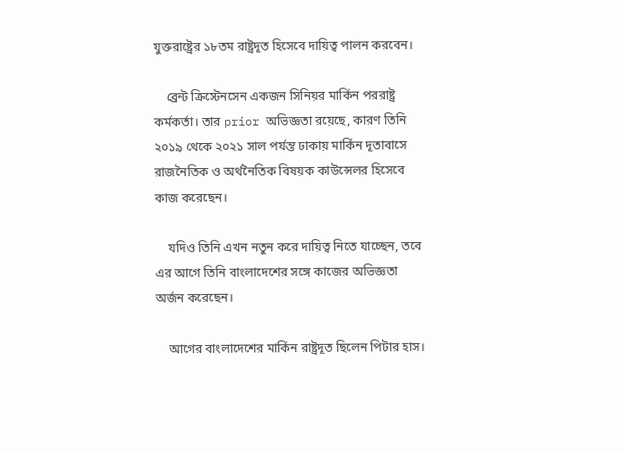যুক্তরাষ্ট্রের ১৮তম রাষ্ট্রদূত হিসেবে দায়িত্ব পালন করবেন।

    ব্রেন্ট ক্রিস্টেনসেন একজন সিনিয়র মার্কিন পররাষ্ট্র কর্মকর্তা। তার prior অভিজ্ঞতা রয়েছে, কারণ তিনি ২০১৯ থেকে ২০২১ সাল পর্যন্ত ঢাকায় মার্কিন দূতাবাসে রাজনৈতিক ও অর্থনৈতিক বিষয়ক কাউন্সেলর হিসেবে কাজ করেছেন।

    যদিও তিনি এখন নতুন করে দায়িত্ব নিতে যাচ্ছেন, তবে এর আগে তিনি বাংলাদেশের সঙ্গে কাজের অভিজ্ঞতা অর্জন করেছেন।

    আগের বাংলাদেশের মার্কিন রাষ্ট্রদূত ছিলেন পিটার হাস।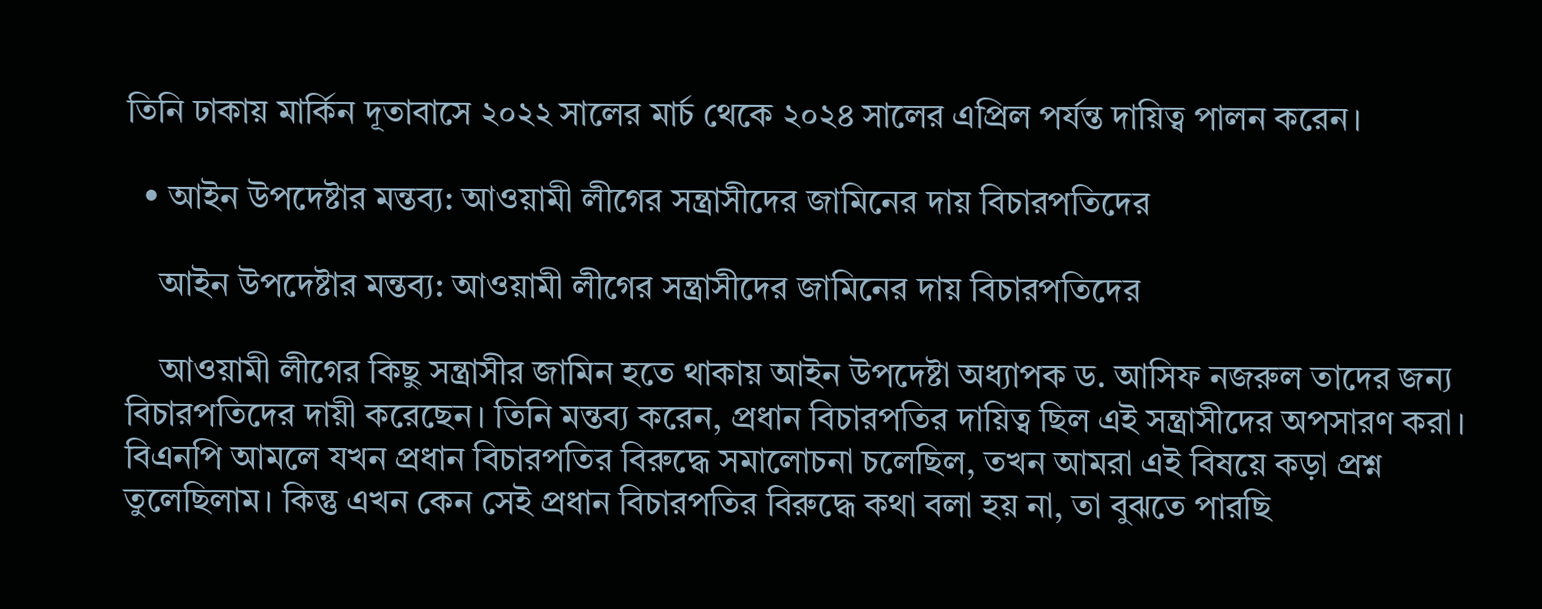তিনি ঢাকায় মার্কিন দূতাবাসে ২০২২ সালের মার্চ থেকে ২০২৪ সালের এপ্রিল পর্যন্ত দায়িত্ব পালন করেন।

  • আইন উপদেষ্টার মন্তব্য: আওয়ামী লীগের সন্ত্রাসীদের জামিনের দায় বিচারপতিদের

    আইন উপদেষ্টার মন্তব্য: আওয়ামী লীগের সন্ত্রাসীদের জামিনের দায় বিচারপতিদের

    আওয়ামী লীগের কিছু সন্ত্রাসীর জামিন হতে থাকায় আইন উপদেষ্টা অধ্যাপক ড. আসিফ নজরুল তাদের জন্য বিচারপতিদের দায়ী করেছেন। তিনি মন্তব্য করেন, প্রধান বিচারপতির দায়িত্ব ছিল এই সন্ত্রাসীদের অপসারণ করা। বিএনপি আমলে যখন প্রধান বিচারপতির বিরুদ্ধে সমালোচনা চলেছিল, তখন আমরা এই বিষয়ে কড়া প্রশ্ন তুলেছিলাম। কিন্তু এখন কেন সেই প্রধান বিচারপতির বিরুদ্ধে কথা বলা হয় না, তা বুঝতে পারছি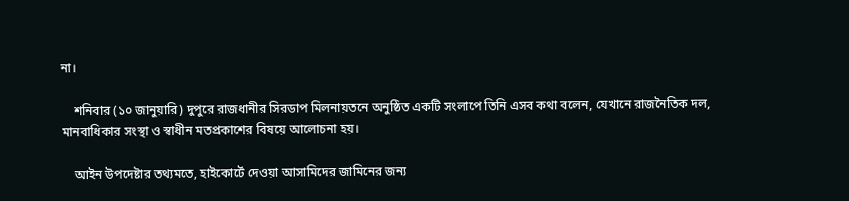না।

    শনিবার (১০ জানুয়ারি) দুপুরে রাজধানীর সিরডাপ মিলনায়তনে অনুষ্ঠিত একটি সংলাপে তিনি এসব কথা বলেন, যেখানে রাজনৈতিক দল, মানবাধিকার সংস্থা ও স্বাধীন মতপ্রকাশের বিষয়ে আলোচনা হয়।

    আইন উপদেষ্টার তথ্যমতে, হাইকোর্টে দেওয়া আসামিদের জামিনের জন্য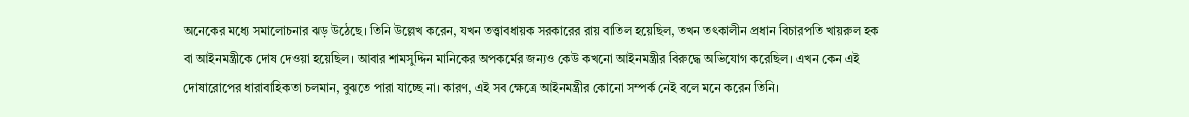অনেকের মধ্যে সমালোচনার ঝড় উঠেছে। তিনি উল্লেখ করেন, যখন তত্ত্বাবধায়ক সরকারের রায় বাতিল হয়েছিল, তখন তৎকালীন প্রধান বিচারপতি খায়রুল হক বা আইনমন্ত্রীকে দোষ দেওয়া হয়েছিল। আবার শামসুদ্দিন মানিকের অপকর্মের জন্যও কেউ কখনো আইনমন্ত্রীর বিরুদ্ধে অভিযোগ করেছিল। এখন কেন এই দোষারোপের ধারাবাহিকতা চলমান, বুঝতে পারা যাচ্ছে না। কারণ, এই সব ক্ষেত্রে আইনমন্ত্রীর কোনো সম্পর্ক নেই বলে মনে করেন তিনি।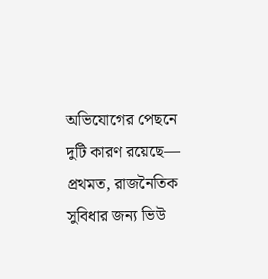অভিযোগের পেছনে দুটি কারণ রয়েছে— প্রথমত, রাজনৈতিক সুবিধার জন্য ভিউ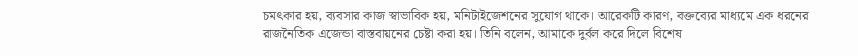চমৎকার হয়, ব্যবসার কাজ স্বাভাবিক হয়, মনিটাইজেশনের সুযোগ থাকে। আরেকটি কারণ, বক্তব্যের মাধ্যমে এক ধরনের রাজনৈতিক এজেন্ডা বাস্তবায়নের চেষ্টা করা হয়। তিনি বলেন, আমাকে দুর্বল করে দিলে বিশেষ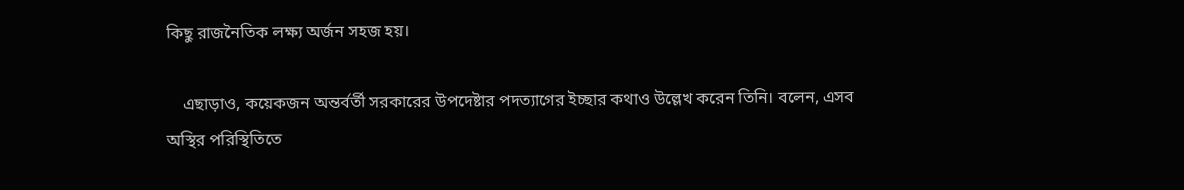কিছু রাজনৈতিক লক্ষ্য অর্জন সহজ হয়।

    এছাড়াও, কয়েকজন অন্তর্বর্তী সরকারের উপদেষ্টার পদত্যাগের ইচ্ছার কথাও উল্লেখ করেন তিনি। বলেন, এসব অস্থির পরিস্থিতিতে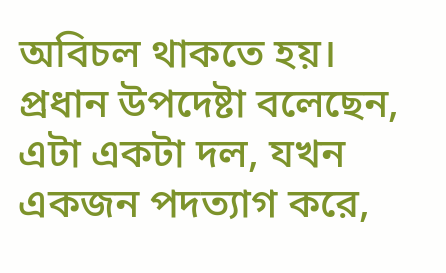অবিচল থাকতে হয়। প্রধান উপদেষ্টা বলেছেন, এটা একটা দল, যখন একজন পদত্যাগ করে,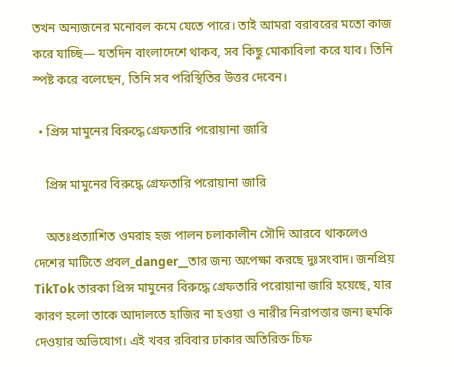তখন অন্যজনের মনোবল কমে যেতে পারে। তাই আমরা বরাবরের মতো কাজ করে যাচ্ছি— যতদিন বাংলাদেশে থাকব, সব কিছু মোকাবিলা করে যাব। তিনি স্পষ্ট করে বলেছেন, তিনি সব পরিস্থিতির উত্তর দেবেন।

  • প্রিন্স মামুনের বিরুদ্ধে গ্রেফতারি পরোয়ানা জারি

    প্রিন্স মামুনের বিরুদ্ধে গ্রেফতারি পরোয়ানা জারি

    অতঃপ্রত্যাশিত ওমরাহ হজ পালন চলাকালীন সৌদি আরবে থাকলেও দেশের মাটিতে প্রবল_danger__তার জন্য অপেক্ষা করছে দুঃসংবাদ। জনপ্রিয় TikTok তারকা প্রিন্স মামুনের বিরুদ্ধে গ্রেফতারি পরোয়ানা জারি হয়েছে, যার কারণ হলো তাকে আদালতে হাজির না হওয়া ও নারীর নিরাপত্তার জন্য হুমকি দেওয়ার অভিযোগ। এই খবর রবিবার ঢাকার অতিরিক্ত চিফ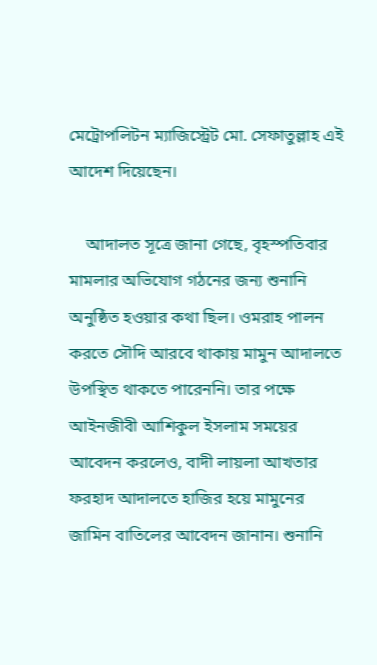মেট্রোপলিটন ম্যাজিস্ট্রেট মো. সেফাতুল্লাহ এই আদেশ দিয়েছেন।

    আদালত সূত্রে জানা গেছে, বৃহস্পতিবার মামলার অভিযোগ গঠনের জন্য শুনানি অনুষ্ঠিত হওয়ার কথা ছিল। ওমরাহ পালন করতে সৌদি আরবে থাকায় মামুন আদালতে উপস্থিত থাকতে পারেননি। তার পক্ষে আইনজীবী আশিকুল ইসলাম সময়ের আবেদন করলেও, বাদী লায়লা আখতার ফরহাদ আদালতে হাজির হয়ে মামুনের জামিন বাতিলের আবেদন জানান। শুনানি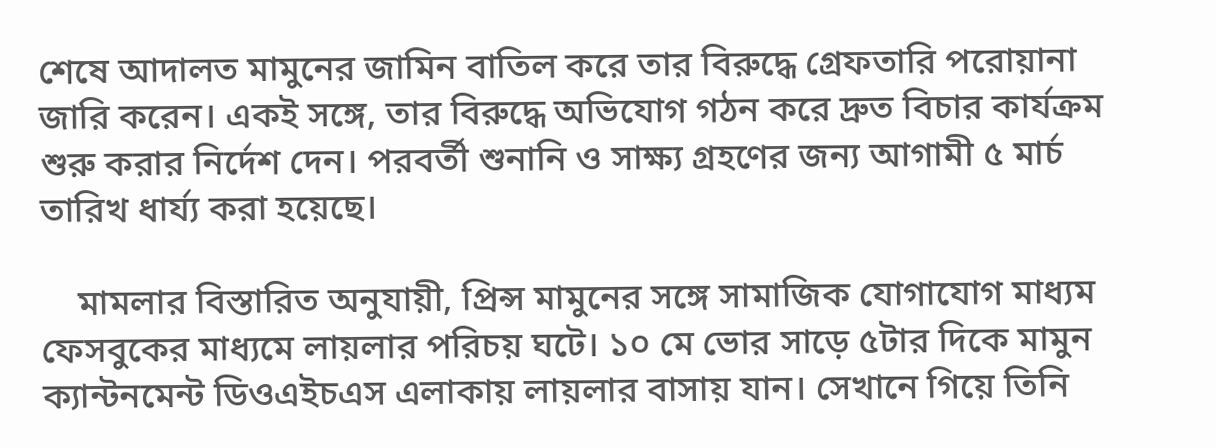শেষে আদালত মামুনের জামিন বাতিল করে তার বিরুদ্ধে গ্রেফতারি পরোয়ানা জারি করেন। একই সঙ্গে, তার বিরুদ্ধে অভিযোগ গঠন করে দ্রুত বিচার কার্যক্রম শুরু করার নির্দেশ দেন। পরবর্তী শুনানি ও সাক্ষ্য গ্রহণের জন্য আগামী ৫ মার্চ তারিখ ধার্য্য করা হয়েছে।

    মামলার বিস্তারিত অনুযায়ী, প্রিন্স মামুনের সঙ্গে সামাজিক যোগাযোগ মাধ্যম ফেসবুকের মাধ্যমে লায়লার পরিচয় ঘটে। ১০ মে ভোর সাড়ে ৫টার দিকে মামুন ক্যান্টনমেন্ট ডিওএইচএস এলাকায় লায়লার বাসায় যান। সেখানে গিয়ে তিনি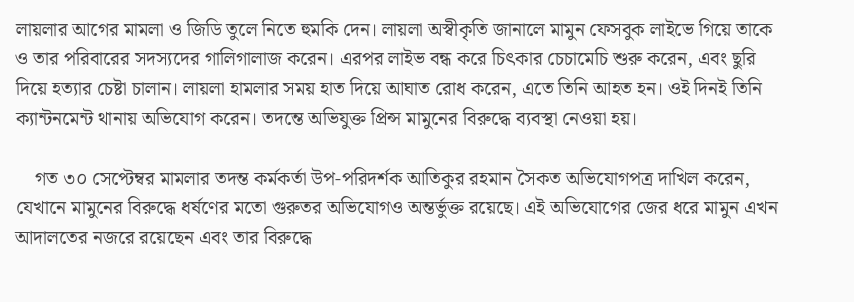লায়লার আগের মামলা ও জিডি তুলে নিতে হুমকি দেন। লায়লা অস্বীকৃতি জানালে মামুন ফেসবুক লাইভে গিয়ে তাকে ও তার পরিবারের সদস্যদের গালিগালাজ করেন। এরপর লাইভ বন্ধ করে চিৎকার চেচামেচি শুরু করেন, এবং ছুরি দিয়ে হত্যার চেষ্টা চালান। লায়লা হামলার সময় হাত দিয়ে আঘাত রোধ করেন, এতে তিনি আহত হন। ওই দিনই তিনি ক্যান্টনমেন্ট থানায় অভিযোগ করেন। তদন্তে অভিযুক্ত প্রিন্স মামুনের বিরুদ্ধে ব্যবস্থা নেওয়া হয়।

    গত ৩০ সেপ্টেম্বর মামলার তদন্ত কর্মকর্তা উপ-পরিদর্শক আতিকুর রহমান সৈকত অভিযোগপত্র দাখিল করেন, যেখানে মামুনের বিরুদ্ধে ধর্ষণের মতো গুরুতর অভিযোগও অন্তর্ভুক্ত রয়েছে। এই অভিযোগের জের ধরে মামুন এখন আদালতের নজরে রয়েছেন এবং তার বিরুদ্ধে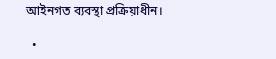আইনগত ব্যবস্থা প্রক্রিয়াধীন।

  •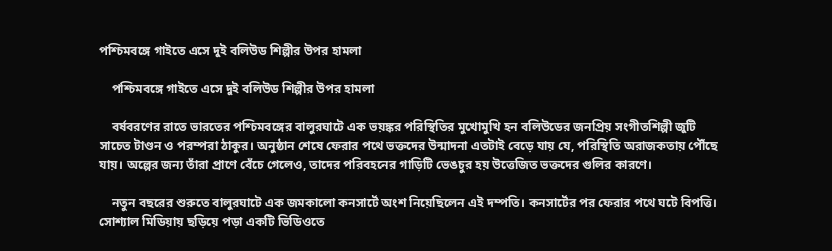পশ্চিমবঙ্গে গাইতে এসে দুই বলিউড শিল্পীর উপর হামলা

    পশ্চিমবঙ্গে গাইতে এসে দুই বলিউড শিল্পীর উপর হামলা

    বর্ষবরণের রাতে ভারতের পশ্চিমবঙ্গের বালুরঘাটে এক ভয়ঙ্কর পরিস্থিতির মুখোমুখি হন বলিউডের জনপ্রিয় সংগীতশিল্পী জুটি সাচেত টাণ্ডন ও পরম্পরা ঠাকুর। অনুষ্ঠান শেষে ফেরার পথে ভক্তদের উন্মাদনা এতটাই বেড়ে যায় যে, পরিস্থিতি অরাজকতায় পৌঁছে যায়। অল্পের জন্য তাঁরা প্রাণে বেঁচে গেলেও, তাদের পরিবহনের গাড়িটি ভেঙচুর হয় উত্তেজিত ভক্তদের গুলির কারণে।

    নতুন বছরের শুরুতে বালুরঘাটে এক জমকালো কনসার্টে অংশ নিয়েছিলেন এই দম্পতি। কনসার্টের পর ফেরার পথে ঘটে বিপত্তি। সোশ্যাল মিডিয়ায় ছড়িয়ে পড়া একটি ভিডিওতে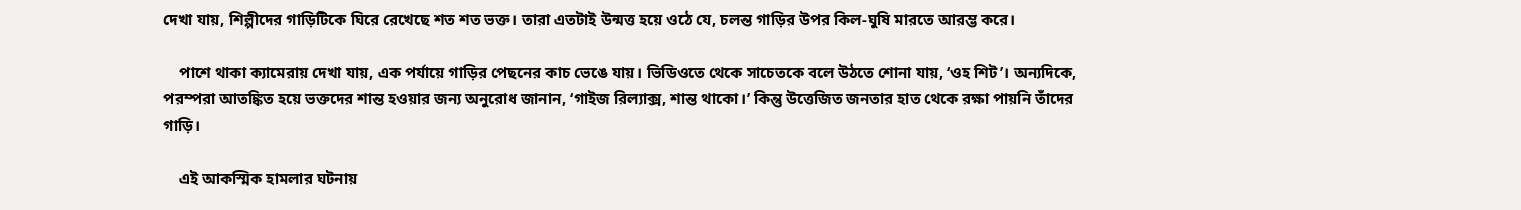দেখা যায়, শিল্পীদের গাড়িটিকে ঘিরে রেখেছে শত শত ভক্ত। তারা এতটাই উন্মত্ত হয়ে ওঠে যে, চলন্ত গাড়ির উপর কিল-ঘুষি মারতে আরম্ভ করে।

    পাশে থাকা ক্যামেরায় দেখা যায়, এক পর্যায়ে গাড়ির পেছনের কাচ ভেঙে যায়। ভিডিওতে থেকে সাচেতকে বলে উঠতে শোনা যায়, ‘ওহ শিট’। অন্যদিকে, পরম্পরা আতঙ্কিত হয়ে ভক্তদের শান্ত হওয়ার জন্য অনুরোধ জানান, ‘গাইজ রিল্যাক্স, শান্ত থাকো।’ কিন্তু উত্তেজিত জনতার হাত থেকে রক্ষা পায়নি তাঁদের গাড়ি।

    এই আকস্মিক হামলার ঘটনায়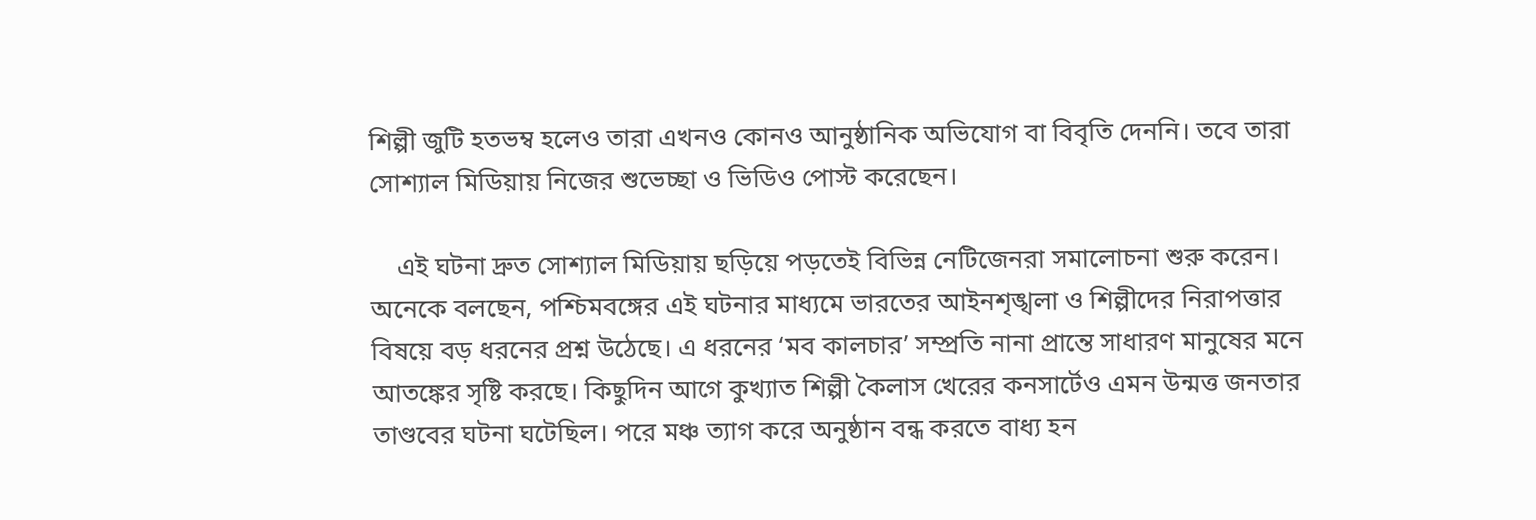শিল্পী জুটি হতভম্ব হলেও তারা এখনও কোনও আনুষ্ঠানিক অভিযোগ বা বিবৃতি দেননি। তবে তারা সোশ্যাল মিডিয়ায় নিজের শুভেচ্ছা ও ভিডিও পোস্ট করেছেন।

    এই ঘটনা দ্রুত সোশ্যাল মিডিয়ায় ছড়িয়ে পড়তেই বিভিন্ন নেটিজেনরা সমালোচনা শুরু করেন। অনেকে বলছেন, পশ্চিমবঙ্গের এই ঘটনার মাধ্যমে ভারতের আইনশৃঙ্খলা ও শিল্পীদের নিরাপত্তার বিষয়ে বড় ধরনের প্রশ্ন উঠেছে। এ ধরনের ‘মব কালচার’ সম্প্রতি নানা প্রান্তে সাধারণ মানুষের মনে আতঙ্কের সৃষ্টি করছে। কিছুদিন আগে কুখ্যাত শিল্পী কৈলাস খেরের কনসার্টেও এমন উন্মত্ত জনতার তাণ্ডবের ঘটনা ঘটেছিল। পরে মঞ্চ ত্যাগ করে অনুষ্ঠান বন্ধ করতে বাধ্য হন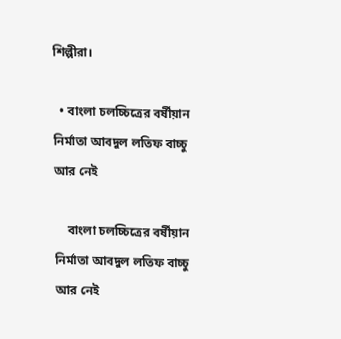শিল্পীরা।

  • বাংলা চলচ্চিত্রের বর্ষীয়ান নির্মাতা আবদুল লতিফ বাচ্চু আর নেই

    বাংলা চলচ্চিত্রের বর্ষীয়ান নির্মাতা আবদুল লতিফ বাচ্চু আর নেই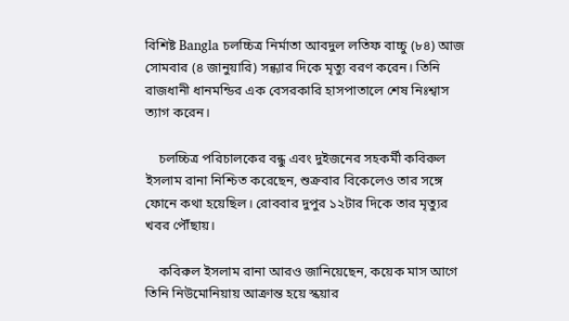বিশিষ্ট Bangla চলচ্চিত্র নির্মাতা আবদুল লতিফ বাচ্চু (৮৪) আজ সোমবার (৪ জানুয়ারি) সন্ধ্যার দিকে মৃত্যু বরণ করেন। তিনি রাজধানী ধানমন্ডির এক বেসরকারি হাসপাতালে শেষ নিঃশ্বাস ত্যাগ করেন।

    চলচ্চিত্র পরিচালকের বন্ধু এবং দুইজনের সহকর্মী কবিরুল ইসলাম রানা নিশ্চিত করেছেন, শুক্রবার বিকেলেও তার সঙ্গে ফোনে কথা হয়েছিল। রোববার দুপুর ১২টার দিকে তার মৃত্যুর খবর পৌঁছায়।

    কবিরুল ইসলাম রানা আরও জানিয়েছেন, কয়েক মাস আগে তিনি নিউমোনিয়ায় আক্রান্ত হয়ে স্কয়ার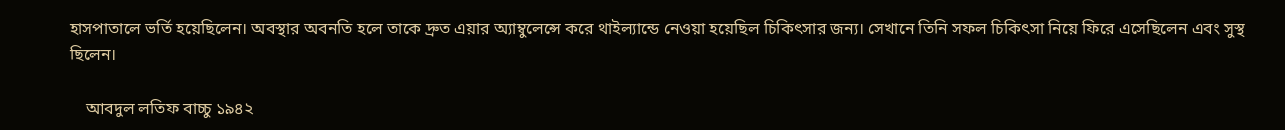হাসপাতালে ভর্তি হয়েছিলেন। অবস্থার অবনতি হলে তাকে দ্রুত এয়ার অ্যাম্বুলেন্সে করে থাইল্যান্ডে নেওয়া হয়েছিল চিকিৎসার জন্য। সেখানে তিনি সফল চিকিৎসা নিয়ে ফিরে এসেছিলেন এবং সুস্থ ছিলেন।

    আবদুল লতিফ বাচ্চু ১৯৪২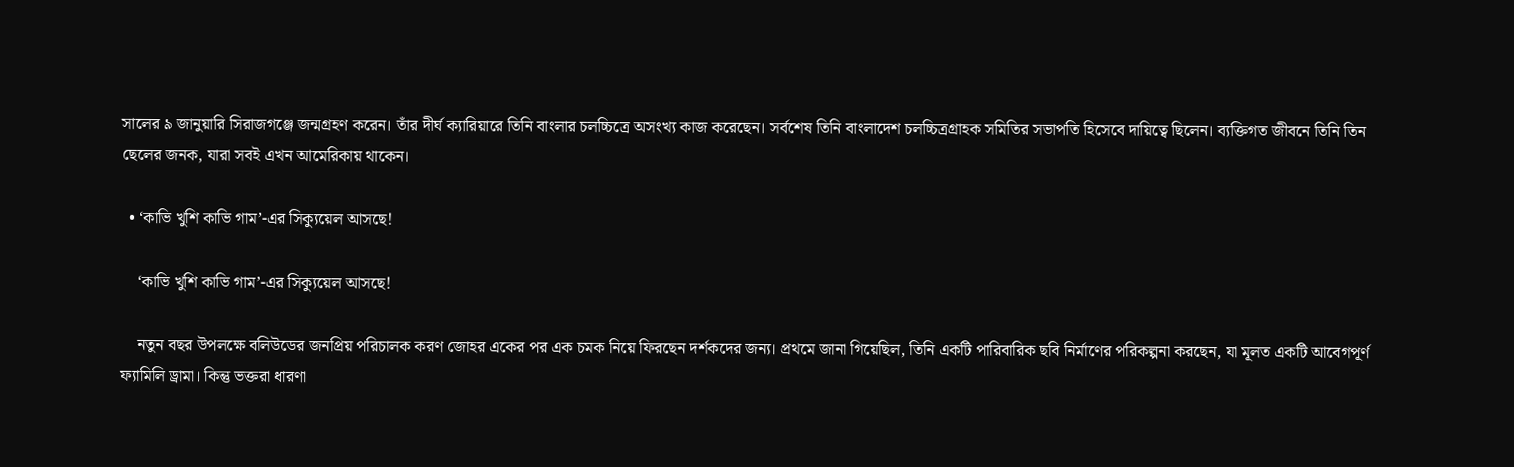সালের ৯ জানুয়ারি সিরাজগঞ্জে জন্মগ্রহণ করেন। তাঁর দীর্ঘ ক্যারিয়ারে তিনি বাংলার চলচ্চিত্রে অসংখ্য কাজ করেছেন। সর্বশেষ তিনি বাংলাদেশ চলচ্চিত্রগ্রাহক সমিতির সভাপতি হিসেবে দায়িত্বে ছিলেন। ব্যক্তিগত জীবনে তিনি তিন ছেলের জনক, যারা সবই এখন আমেরিকায় থাকেন।

  • ‘কাভি খুশি কাভি গাম’-এর সিক্যুয়েল আসছে!

    ‘কাভি খুশি কাভি গাম’-এর সিক্যুয়েল আসছে!

    নতুন বছর উপলক্ষে বলিউডের জনপ্রিয় পরিচালক করণ জোহর একের পর এক চমক নিয়ে ফিরছেন দর্শকদের জন্য। প্রথমে জানা গিয়েছিল, তিনি একটি পারিবারিক ছবি নির্মাণের পরিকল্পনা করছেন, যা মূলত একটি আবেগপূর্ণ ফ্যামিলি ড্রামা। কিন্তু ভক্তরা ধারণা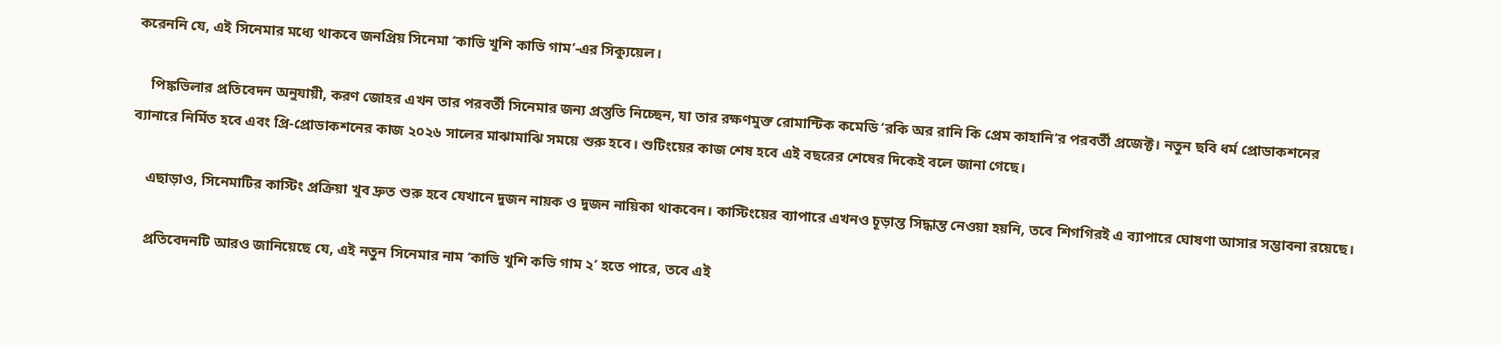করেননি যে, এই সিনেমার মধ্যে থাকবে জনপ্রিয় সিনেমা ‘কাভি খুশি কাভি গাম’-এর সিক্যুয়েল।

    পিঙ্কভিলার প্রতিবেদন অনুযায়ী, করণ জোহর এখন তার পরবর্তী সিনেমার জন্য প্রস্তুতি নিচ্ছেন, যা তার রক্ষণমুক্ত রোমান্টিক কমেডি ‘রকি অর রানি কি প্রেম কাহানি’র পরবর্তী প্রজেক্ট। নতুন ছবি ধর্ম প্রোডাকশনের ব্যানারে নির্মিত হবে এবং প্রি-প্রোডাকশনের কাজ ২০২৬ সালের মাঝামাঝি সময়ে শুরু হবে। শুটিংয়ের কাজ শেষ হবে এই বছরের শেষের দিকেই বলে জানা গেছে।

    এছাড়াও, সিনেমাটির কাস্টিং প্রক্রিয়া খুব দ্রুত শুরু হবে যেখানে দুজন নায়ক ও দুজন নায়িকা থাকবেন। কাস্টিংয়ের ব্যাপারে এখনও চূড়ান্ত সিদ্ধান্ত নেওয়া হয়নি, তবে শিগগিরই এ ব্যাপারে ঘোষণা আসার সম্ভাবনা রয়েছে।

    প্রতিবেদনটি আরও জানিয়েছে যে, এই নতুন সিনেমার নাম ‘কাভি খুশি কভি গাম ২’ হতে পারে, তবে এই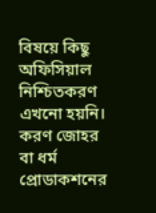বিষয়ে কিছু অফিসিয়াল নিশ্চিতকরণ এখনো হয়নি। করণ জোহর বা ধর্ম প্রোডাকশনের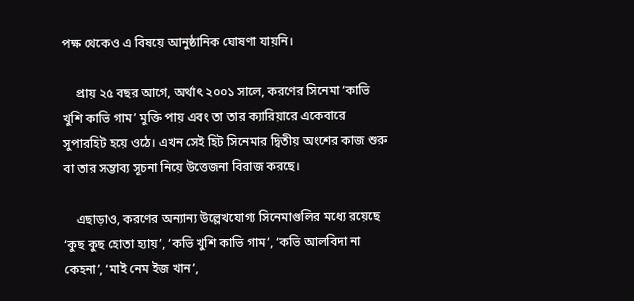পক্ষ থেকেও এ বিষয়ে আনুষ্ঠানিক ঘোষণা যায়নি।

    প্রায় ২৫ বছর আগে, অর্থাৎ ২০০১ সালে, করণের সিনেমা ‘কাভি খুশি কাভি গাম’ মুক্তি পায় এবং তা তার ক্যারিয়ারে একেবারে সুপারহিট হয়ে ওঠে। এখন সেই হিট সিনেমার দ্বিতীয় অংশের কাজ শুরু বা তার সম্ভাব্য সূচনা নিয়ে উত্তেজনা বিরাজ করছে।

    এছাড়াও, করণের অন্যান্য উল্লেখযোগ্য সিনেমাগুলির মধ্যে রয়েছে ‘কুছ কুছ হোতা হ্যায়’, ‘কভি খুশি কাভি গাম’, ‘কভি আলবিদা না কেহনা’, ‘মাই নেম ইজ খান’,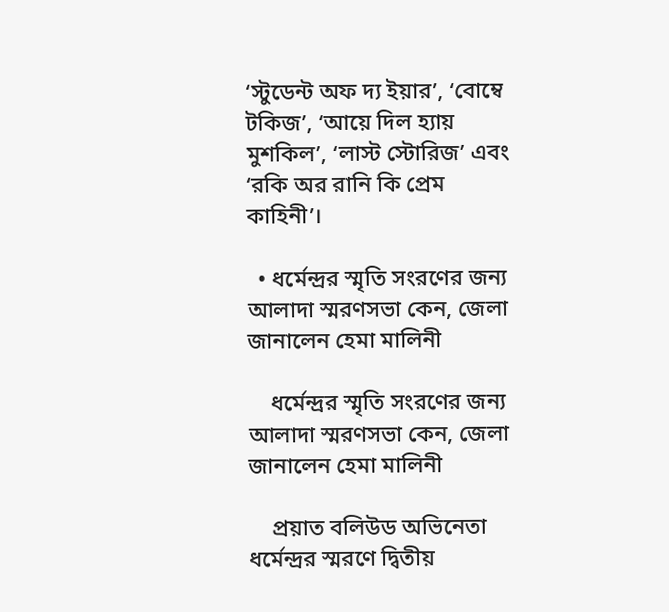‘স্টুডেন্ট অফ দ্য ইয়ার’, ‘বোম্বে টকিজ’, ‘আয়ে দিল হ্যায় মুশকিল’, ‘লাস্ট স্টোরিজ’ এবং ‘রকি অর রানি কি প্রেম কাহিনী’।

  • ধর্মেন্দ্রর স্মৃতি সংরণের জন্য আলাদা স্মরণসভা কেন, জেলা জানালেন হেমা মালিনী

    ধর্মেন্দ্রর স্মৃতি সংরণের জন্য আলাদা স্মরণসভা কেন, জেলা জানালেন হেমা মালিনী

    প্রয়াত বলিউড অভিনেতা ধর্মেন্দ্রর স্মরণে দ্বিতীয়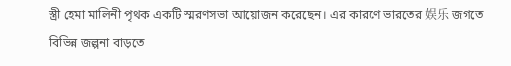স্ত্রী হেমা মালিনী পৃথক একটি স্মরণসভা আয়োজন করেছেন। এর কারণে ভারতের 娱乐 জগতে বিভিন্ন জল্পনা বাড়তে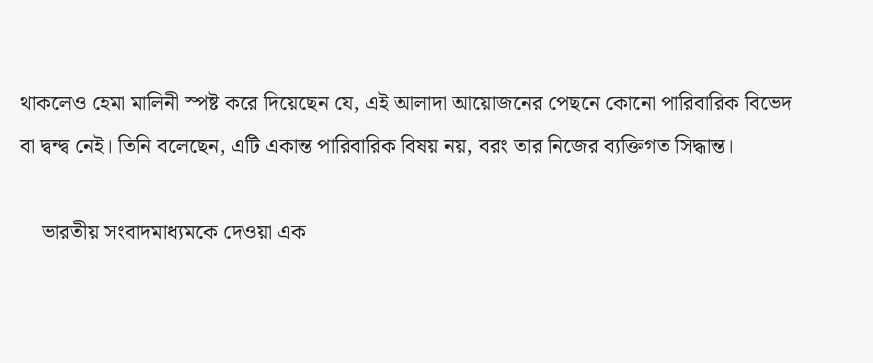থাকলেও হেমা মালিনী স্পষ্ট করে দিয়েছেন যে, এই আলাদা আয়োজনের পেছনে কোনো পারিবারিক বিভেদ বা দ্বন্দ্ব নেই। তিনি বলেছেন, এটি একান্ত পারিবারিক বিষয় নয়, বরং তার নিজের ব্যক্তিগত সিদ্ধান্ত।

    ভারতীয় সংবাদমাধ্যমকে দেওয়া এক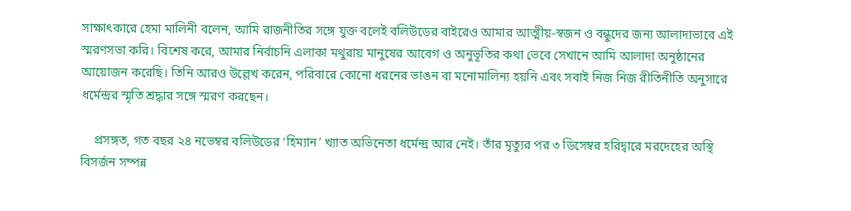সাক্ষাৎকারে হেমা মালিনী বলেন, আমি রাজনীতির সঙ্গে যুক্ত বলেই বলিউডের বাইরেও আমার আত্মীয়-স্বজন ও বন্ধুদের জন্য আলাদাভাবে এই স্মরণসভা করি। বিশেষ করে, আমার নির্বাচনি এলাকা মথুরায় মানুষের আবেগ ও অনুভূতির কথা ভেবে সেখানে আমি আলাদা অনুষ্ঠানের আয়োজন করেছি। তিনি আরও উল্লেখ করেন, পরিবারে কোনো ধরনের ভাঙন বা মনোমালিন্য হয়নি এবং সবাই নিজ নিজ রীতিনীতি অনুসারে ধর্মেন্দ্রর স্মৃতি শ্রদ্ধার সঙ্গে স্মরণ করছেন।

    প্রসঙ্গত, গত বছর ২৪ নভেম্বর বলিউডের ‘হিম্যান’ খ্যাত অভিনেতা ধর্মেন্দ্র আর নেই। তাঁর মৃত্যুর পর ৩ ডিসেম্বর হরিদ্বারে মরদেহের অস্থি বিসর্জন সম্পন্ন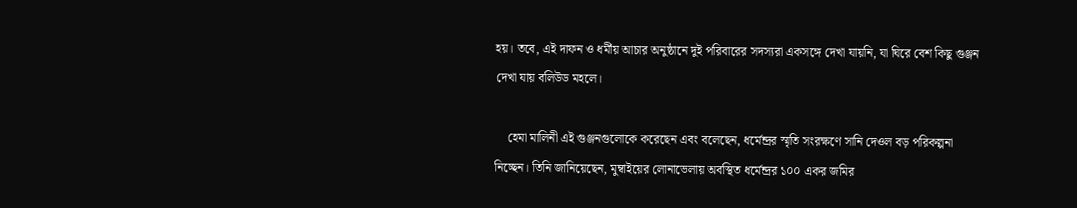হয়। তবে, এই দাফন ও ধর্মীয় আচার অনুষ্ঠানে দুই পরিবারের সদস্যরা একসঙ্গে দেখা যায়নি, যা ঘিরে বেশ কিছু গুঞ্জন দেখা যায় বলিউড মহলে।

    হেমা মালিনী এই গুঞ্জনগুলোকে করেছেন এবং বলেছেন, ধর্মেন্দ্রর স্মৃতি সংরক্ষণে সানি দেওল বড় পরিকল্পনা নিচ্ছেন। তিনি জানিয়েছেন, মুম্বাইয়ের লোনাভেলায় অবস্থিত ধর্মেন্দ্রর ১০০ একর জমির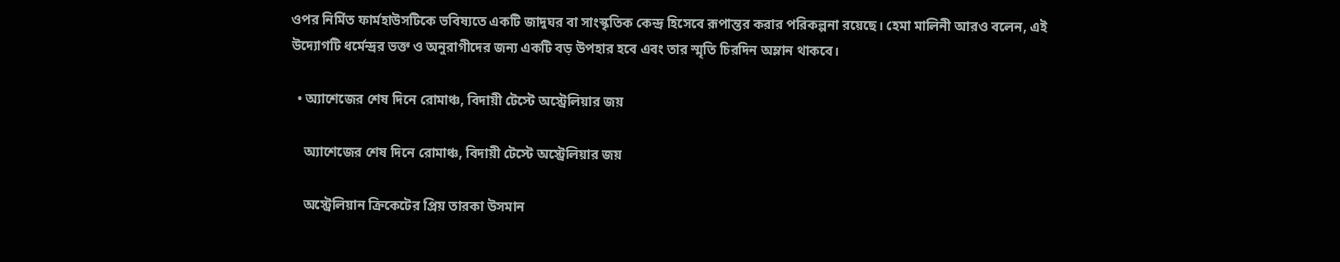ওপর নির্মিত ফার্মহাউসটিকে ভবিষ্যতে একটি জাদুঘর বা সাংস্কৃতিক কেন্দ্র হিসেবে রূপান্তর করার পরিকল্পনা রয়েছে। হেমা মালিনী আরও বলেন, এই উদ্যোগটি ধর্মেন্দ্রর ভক্ত ও অনুরাগীদের জন্য একটি বড় উপহার হবে এবং তার স্মৃতি চিরদিন অম্লান থাকবে।

  • অ্যাশেজের শেষ দিনে রোমাঞ্চ, বিদায়ী টেস্টে অস্ট্রেলিয়ার জয়

    অ্যাশেজের শেষ দিনে রোমাঞ্চ, বিদায়ী টেস্টে অস্ট্রেলিয়ার জয়

    অস্ট্রেলিয়ান ক্রিকেটের প্রিয় তারকা উসমান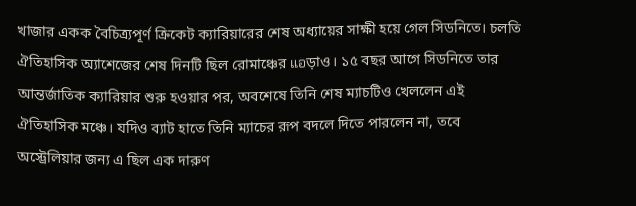খাজার একক বৈচিত্র্যপূর্ণ ক্রিকেট ক্যারিয়ারের শেষ অধ্যায়ের সাক্ষী হয়ে গেল সিডনিতে। চলতি ঐতিহাসিক অ্যাশেজের শেষ দিনটি ছিল রোমাঞ্চের แอড়াও। ১৫ বছর আগে সিডনিতে তার আন্তর্জাতিক ক্যারিয়ার শুরু হওয়ার পর, অবশেষে তিনি শেষ ম্যাচটিও খেললেন এই ঐতিহাসিক মঞ্চে। যদিও ব্যাট হাতে তিনি ম্যাচের রূপ বদলে দিতে পারলেন না, তবে অস্ট্রেলিয়ার জন্য এ ছিল এক দারুণ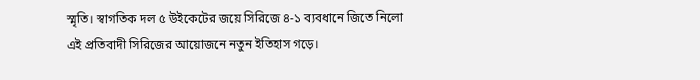স্মৃতি। স্বাগতিক দল ৫ উইকেটের জয়ে সিরিজে ৪-১ ব্যবধানে জিতে নিলো এই প্রতিবাদী সিরিজের আয়োজনে নতুন ইতিহাস গড়ে।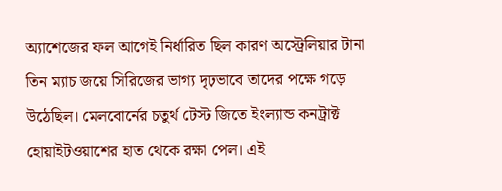অ্যাশেজের ফল আগেই নির্ধারিত ছিল কারণ অস্ট্রেলিয়ার টানা তিন ম্যাচ জয়ে সিরিজের ভাগ্য দৃঢ়ভাবে তাদের পক্ষে গড়ে উঠেছিল। মেলবোর্নের চতুর্থ টেস্ট জিতে ইংল্যান্ড কনট্রাক্ট হোয়াইটওয়াশের হাত থেকে রক্ষা পেল। এই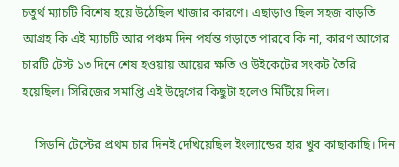চতুর্থ ম্যাচটি বিশেষ হয়ে উঠেছিল খাজার কারণে। এছাড়াও ছিল সহজ বাড়তি আগ্রহ কি এই ম্যাচটি আর পঞ্চম দিন পর্যন্ত গড়াতে পারবে কি না, কারণ আগের চারটি টেস্ট ১৩ দিনে শেষ হওয়ায় আয়ের ক্ষতি ও উইকেটের সংকট তৈরি হয়েছিল। সিরিজের সমাপ্তি এই উদ্বেগের কিছুটা হলেও মিটিয়ে দিল।

    সিডনি টেস্টের প্রথম চার দিনই দেখিয়েছিল ইংল্যান্ডের হার খুব কাছাকাছি। দিন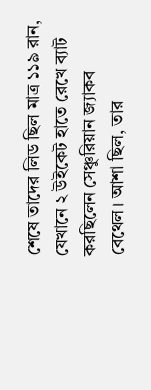শেষে তাদের লিড ছিল মাত্র ১১৯ রান, যেখানে ২ উইকেট হাতে রেখে ব্যাট করছিলেন সেঞ্চুরিয়ান জ্যাকব বেথেল। আশা ছিল, তার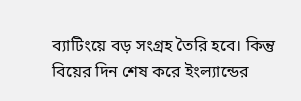ব্যাটিংয়ে বড় সংগ্রহ তৈরি হবে। কিন্তু বিয়ের দিন শেষ করে ইংল্যান্ডের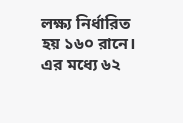লক্ষ্য নির্ধারিত হয় ১৬০ রানে। এর মধ্যে ৬২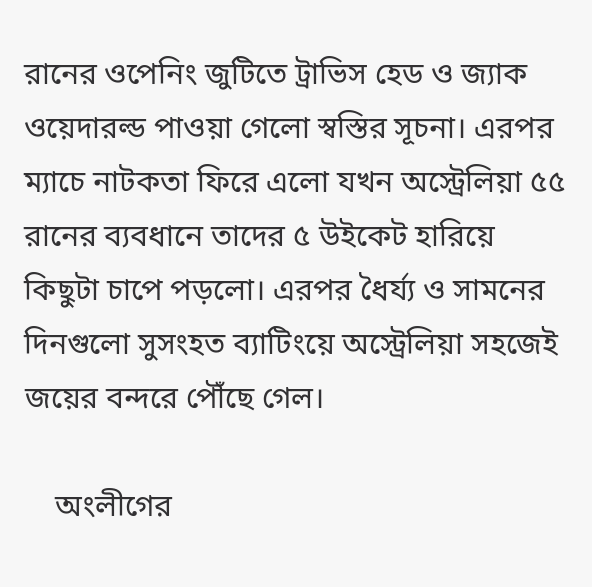রানের ওপেনিং জুটিতে ট্রাভিস হেড ও জ্যাক ওয়েদারল্ড পাওয়া গেলো স্বস্তির সূচনা। এরপর ম্যাচে নাটকতা ফিরে এলো যখন অস্ট্রেলিয়া ৫৫ রানের ব্যবধানে তাদের ৫ উইকেট হারিয়ে কিছুটা চাপে পড়লো। এরপর ধৈর্য্য ও সামনের দিনগুলো সুসংহত ব্যাটিংয়ে অস্ট্রেলিয়া সহজেই জয়ের বন্দরে পৌঁছে গেল।

    অংলীগের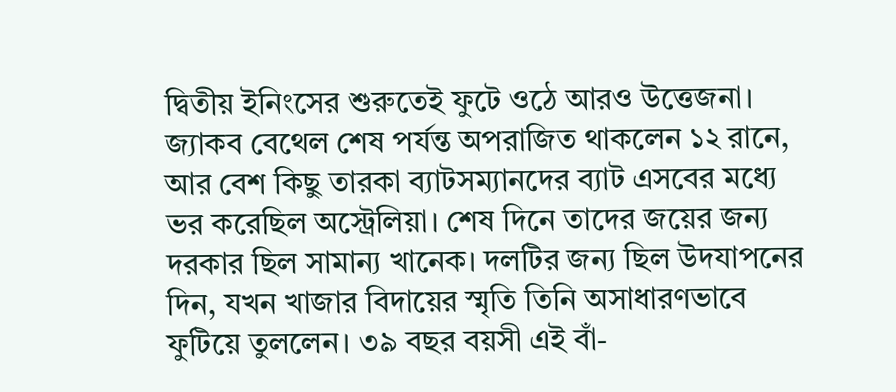দ্বিতীয় ইনিংসের শুরুতেই ফুটে ওঠে আরও উত্তেজনা। জ্যাকব বেথেল শেষ পর্যন্ত অপরাজিত থাকলেন ১২ রানে, আর বেশ কিছু তারকা ব্যাটসম্যানদের ব্যাট এসবের মধ্যে ভর করেছিল অস্ট্রেলিয়া। শেষ দিনে তাদের জয়ের জন্য দরকার ছিল সামান্য খানেক। দলটির জন্য ছিল উদযাপনের দিন, যখন খাজার বিদায়ের স্মৃতি তিনি অসাধারণভাবে ফুটিয়ে তুললেন। ৩৯ বছর বয়সী এই বাঁ-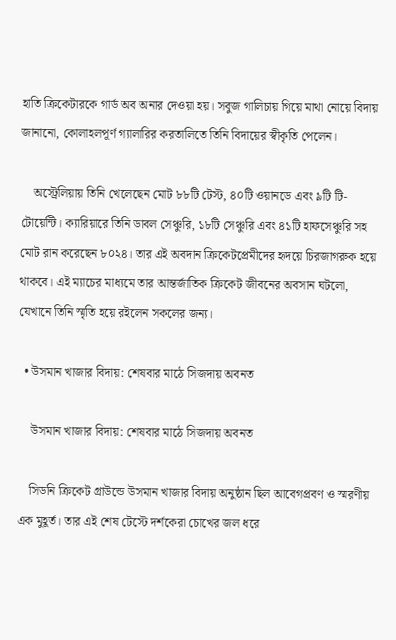হাতি ক্রিকেটারকে গার্ড অব অনার দেওয়া হয়। সবুজ গালিচায় গিয়ে মাথা নোয়ে বিদায় জানানো, কোলাহলপূর্ণ গ্যালারির করতালিতে তিনি বিদায়ের স্বীকৃতি পেলেন।

    অস্ট্রেলিয়ায় তিনি খেলেছেন মোট ৮৮টি টেস্ট, ৪০টি ওয়ানডে এবং ৯টি টি-টোয়েন্টি। ক্যারিয়ারে তিনি ডাবল সেঞ্চুরি, ১৮টি সেঞ্চুরি এবং ৪১টি হাফসেঞ্চুরি সহ মোট রান করেছেন ৮০২৪। তার এই অবদান ক্রিকেটপ্রেমীদের হৃদয়ে চিরজাগরুক হয়ে থাকবে। এই ম্যাচের মাধ্যমে তার আন্তর্জাতিক ক্রিকেট জীবনের অবসান ঘটলো, যেখানে তিনি স্মৃতি হয়ে রইলেন সকলের জন্য।

  • উসমান খাজার বিদায়: শেষবার মাঠে সিজদায় অবনত

    উসমান খাজার বিদায়: শেষবার মাঠে সিজদায় অবনত

    সিডনি ক্রিকেট গ্রাউন্ডে উসমান খাজার বিদায় অনুষ্ঠান ছিল আবেগপ্রবণ ও স্মরণীয় এক মুহূর্ত। তার এই শেষ টেস্টে দর্শকেরা চোখের জল ধরে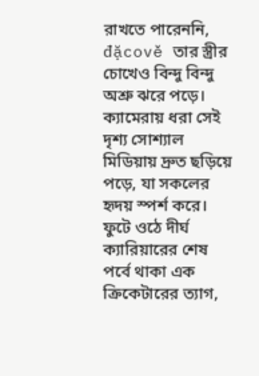রাখতে পারেননি, đặcově তার স্ত্রীর চোখেও বিন্দু বিন্দু অশ্রু ঝরে পড়ে। ক্যামেরায় ধরা সেই দৃশ্য সোশ্যাল মিডিয়ায় দ্রুত ছড়িয়ে পড়ে, যা সকলের হৃদয় স্পর্শ করে। ফুটে ওঠে দীর্ঘ ক্যারিয়ারের শেষ পর্বে থাকা এক ক্রিকেটারের ত্যাগ,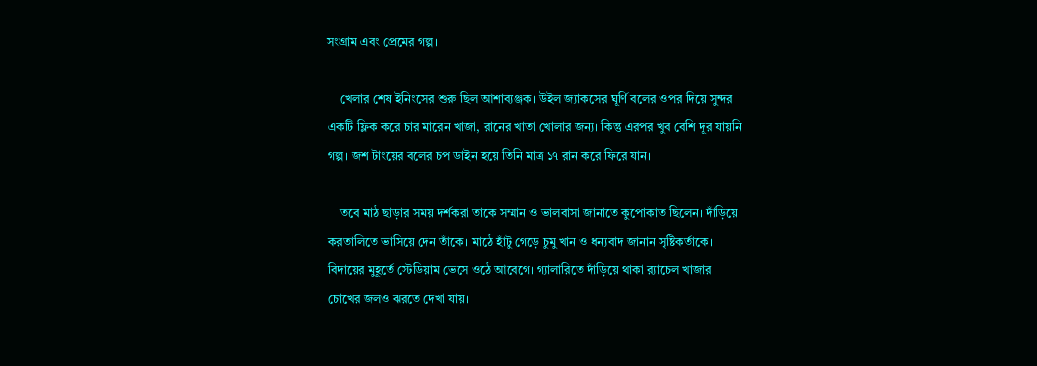সংগ্রাম এবং প্রেমের গল্প।

    খেলার শেষ ইনিংসের শুরু ছিল আশাব্যঞ্জক। উইল জ্যাকসের ঘূর্ণি বলের ওপর দিয়ে সুন্দর একটি ফ্লিক করে চার মারেন খাজা, রানের খাতা খোলার জন্য। কিন্তু এরপর খুব বেশি দূর যায়নি গল্প। জশ টাংয়ের বলের চপ ডাইন হয়ে তিনি মাত্র ১৭ রান করে ফিরে যান।

    তবে মাঠ ছাড়ার সময় দর্শকরা তাকে সম্মান ও ভালবাসা জানাতে কুপোকাত ছিলেন। দাঁড়িয়ে করতালিতে ভাসিয়ে দেন তাঁকে। মাঠে হাঁটু গেড়ে চুমু খান ও ধন্যবাদ জানান সৃষ্টিকর্তাকে। বিদায়ের মুহূর্তে স্টেডিয়াম ভেসে ওঠে আবেগে। গ্যালারিতে দাঁড়িয়ে থাকা র‌্যাচেল খাজার চোখের জলও ঝরতে দেখা যায়।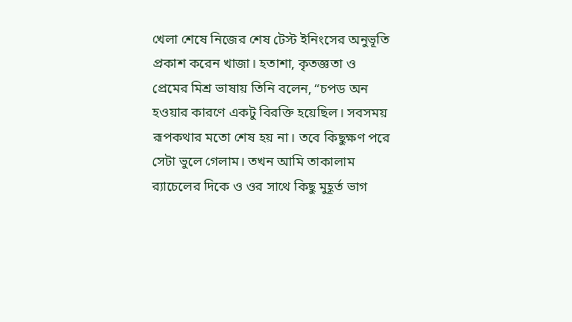খেলা শেষে নিজের শেষ টেস্ট ইনিংসের অনুভূতি প্রকাশ করেন খাজা। হতাশা, কৃতজ্ঞতা ও প্রেমের মিশ্র ভাষায় তিনি বলেন, “চপড অন হওয়ার কারণে একটু বিরক্তি হয়েছিল। সবসময় রূপকথার মতো শেষ হয় না। তবে কিছুক্ষণ পরে সেটা ভুলে গেলাম। তখন আমি তাকালাম র‌্যাচেলের দিকে ও ওর সাথে কিছু মুহূর্ত ভাগ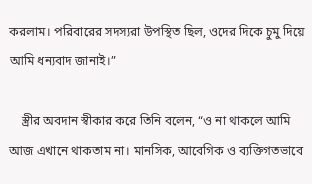করলাম। পরিবারের সদস্যরা উপস্থিত ছিল, ওদের দিকে চুমু দিয়ে আমি ধন্যবাদ জানাই।”

    স্ত্রীর অবদান স্বীকার করে তিনি বলেন, “ও না থাকলে আমি আজ এখানে থাকতাম না। মানসিক, আবেগিক ও ব্যক্তিগতভাবে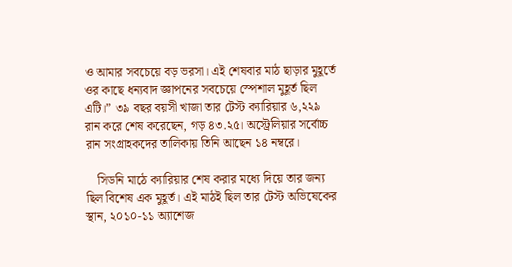ও আমার সবচেয়ে বড় ভরসা। এই শেষবার মাঠ ছাড়ার মুহূর্তে ওর কাছে ধন্যবাদ জ্ঞাপনের সবচেয়ে স্পেশাল মুহূর্ত ছিল এটি।” ৩৯ বছর বয়সী খাজা তার টেস্ট ক্যারিয়ার ৬,২২৯ রান করে শেষ করেছেন, গড় ৪৩.২৫। অস্ট্রেলিয়ার সর্বোচ্চ রান সংগ্রাহকদের তালিকায় তিনি আছেন ১৪ নম্বরে।

    সিডনি মাঠে ক্যারিয়ার শেষ করার মধ্যে দিয়ে তার জন্য ছিল বিশেষ এক মুহূর্ত। এই মাঠই ছিল তার টেস্ট অভিষেকের স্থান, ২০১০-১১ অ্যাশেজ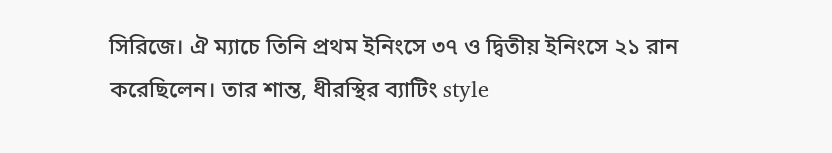সিরিজে। ঐ ম্যাচে তিনি প্রথম ইনিংসে ৩৭ ও দ্বিতীয় ইনিংসে ২১ রান করেছিলেন। তার শান্ত, ধীরস্থির ব্যাটিং style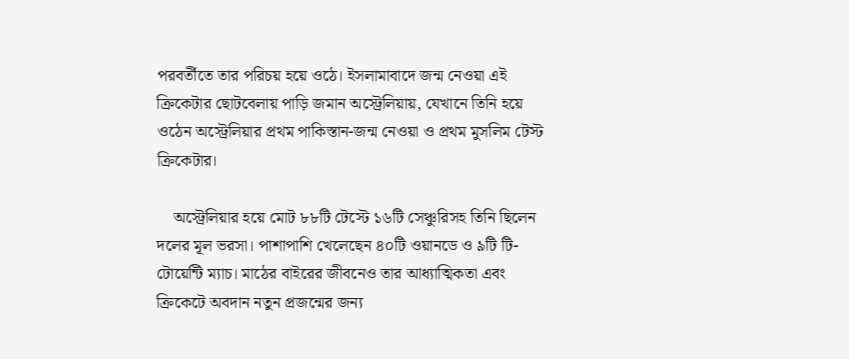পরবর্তীতে তার পরিচয় হয়ে ওঠে। ইসলামাবাদে জন্ম নেওয়া এই ক্রিকেটার ছোটবেলায় পাড়ি জমান অস্ট্রেলিয়ায়, যেখানে তিনি হয়ে ওঠেন অস্ট্রেলিয়ার প্রথম পাকিস্তান-জন্ম নেওয়া ও প্রথম মুসলিম টেস্ট ক্রিকেটার।

    অস্ট্রেলিয়ার হয়ে মোট ৮৮টি টেস্টে ১৬টি সেঞ্চুরিসহ তিনি ছিলেন দলের মূল ভরসা। পাশাপাশি খেলেছেন ৪০টি ওয়ানডে ও ৯টি টি-টোয়েন্টি ম্যাচ। মাঠের বাইরের জীবনেও তার আধ্যাত্মিকতা এবং ক্রিকেটে অবদান নতুন প্রজন্মের জন্য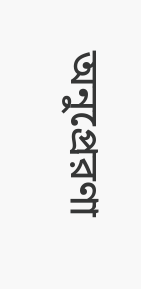অনুপ্রেরণা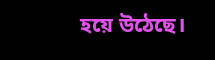হয়ে উঠেছে।